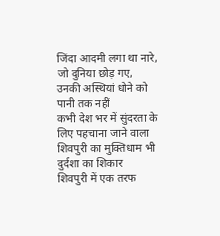जिंदा आदमी लगा था नारे, जो दुनिया छोड़ गए, उनकी अस्थियां धोने को पानी तक नहीं
कभी देश भर में सुंदरता के लिए पहचाना जाने वाला शिवपुरी का मुक्तिधाम भी दुर्दशा का शिकार
शिवपुरी में एक तरफ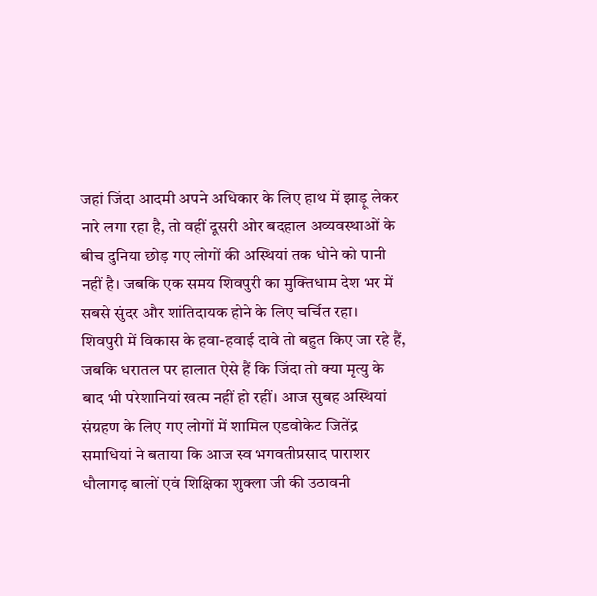जहां जिंदा आदमी अपने अधिकार के लिए हाथ में झाड़ू लेकर नारे लगा रहा है, तो वहीं दूसरी ओर बदहाल अव्यवस्थाओं के बीच दुनिया छोड़ गए लोगों की अस्थियां तक धोने को पानी नहीं है। जबकि एक समय शिवपुरी का मुक्तिधाम देश भर में सबसे सुंदर और शांतिदायक होने के लिए चर्चित रहा।
शिवपुरी में विकास के हवा-हवाई दावे तो बहुत किए जा रहे हैं, जबकि धरातल पर हालात ऐसे हैं कि जिंदा तो क्या मृत्यु के बाद भी परेशानियां खत्म नहीं हो रहीं। आज सुबह अस्थियां संग्रहण के लिए गए लोगों में शामिल एडवोकेट जितेंद्र समाधियां ने बताया कि आज स्व भगवतीप्रसाद पाराशर धौलागढ़ बालों एवं शिक्षिका शुक्ला जी की उठावनी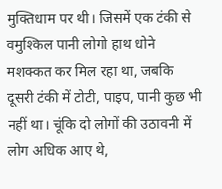मुक्तिधाम पर थी। जिसमें एक टंकी से वमुश्किल पानी लोगो हाथ धोने मशक्कत कर मिल रहा था, जबकि दूसरी टंकी में टोटी, पाइप, पानी कुछ भी नहीं था। चूंकि दो लोगों की उठावनी में लोग अधिक आए थे,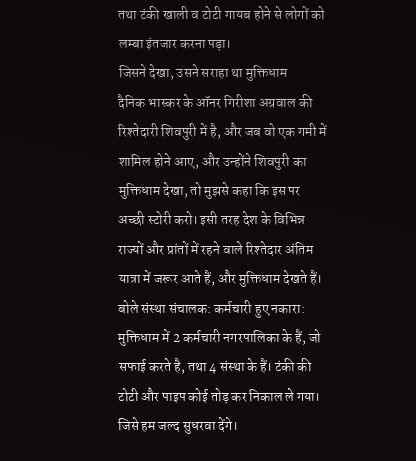तथा टंकी खाली व टोटी गायब होने से लोगों को लम्बा इंतजार करना पड़ा।
जिसने देखा, उसने सराहा था मुक्तिधाम
दैनिक भास्कर के ऑनर गिरीशा अग्रवाल की रिश्तेदारी शिवपुरी में है, और जब वो एक गमी में शामिल होने आए, और उन्होंने शिवपुरी का मुक्तिधाम देखा, तो मुझसे कहा कि इस पर अच्छी स्टोरी करो। इसी तरह देश के विभिन्न राज्यों और प्रांतों में रहने वाले रिश्तेदार अंतिम यात्रा में जरूर आते हैं, और मुक्तिधाम देखते हैं।
बोले संस्था संचालक: कर्मचारी हुए नकारा:
मुक्तिधाम में 2 कर्मचारी नगरपालिका के हैं, जो सफाई करते है, तथा 4 संस्था के हैं। टंकी की टोटी और पाइप कोई तोड़ कर निकाल ले गया। जिसे हम जल्द सुधरवा देंगे।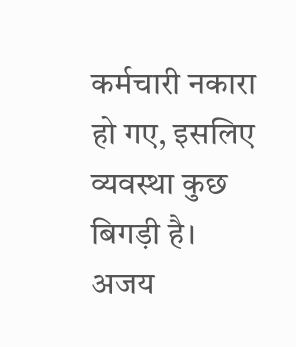कर्मचारी नकारा हो गए, इसलिए व्यवस्था कुछ बिगड़ी है।
अजय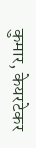कुमार, केयरटेकर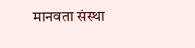मानवता संस्था